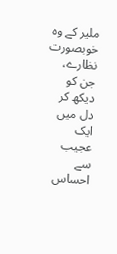ملیر کے وہ خوبصورت نظارے، جن کو دیکھ کر دل میں ایک عجیب سے احساس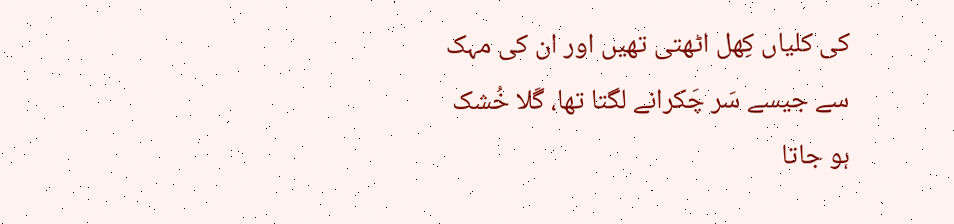کی کلیاں کِھل اٹھتی تھیں اور ان کی مہک سے جیسے سَر چَکرانے لگتا تھا، گَلا خُشک ہو جاتا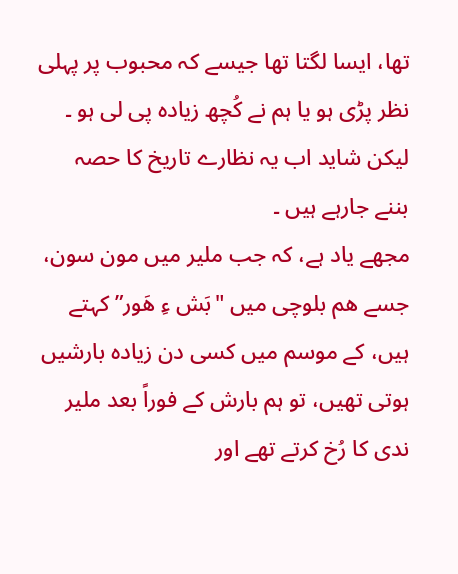تھا، ایسا لگتا تھا جیسے کہ محبوب پر پہلی نظر پڑی ہو یا ہم نے کُچھ زیادہ پی لی ہو ۔ لیکن شاید اب یہ نظارے تاریخ کا حصہ بننے جارہے ہیں ۔
مجھے یاد ہے، کہ جب ملیر میں مون سون، جسے ھم بلوچی میں "بَش ءِ ھَور” کہتے ہیں، کے موسم میں کسی دن زیادہ بارشیں ہوتی تھیں، تو ہم بارش کے فوراً بعد ملیر ندی کا رُخ کرتے تھے اور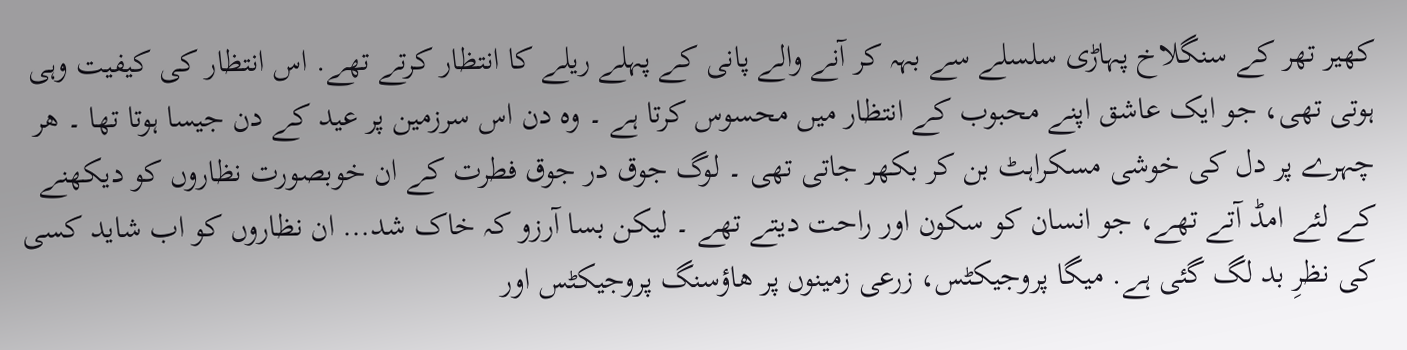کھیر تھر کے سنگلاخ پہاڑی سلسلے سے بہہ کر آنے والے پانی کے پہلے ریلے کا انتظار کرتے تھے. اس انتظار کی کیفیت وہی ہوتی تھی، جو ایک عاشق اپنے محبوب کے انتظار میں محسوس کرتا ہے ۔ وہ دن اس سرزمین پر عید کے دن جیسا ہوتا تھا ۔ ھر چہرے پر دل کی خوشی مسکراہٹ بن کر بکھر جاتی تھی ۔ لوگ جوق در جوق فطرت کے ان خوبصورت نظاروں کو دیکھنے کے لئے امڈ آتے تھے، جو انسان کو سکون اور راحت دیتے تھے ۔ لیکن بسا آرزو کہ خاک شد… ان نظاروں کو اب شاید کسی کی نظرِ بد لگ گئی ہے. میگا پروجیکٹس، زرعی زمینوں پر ھاؤسنگ پروجیکٹس اور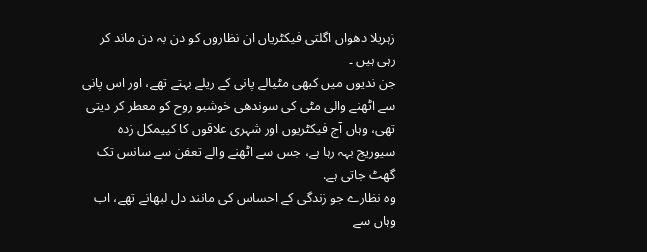زہریلا دھواں اگلتی فیکٹریاں ان نظاروں کو دن بہ دن ماند کر رہی ہیں ۔
جن ندیوں میں کبھی مٹیالے پانی کے ریلے بہتے تھے، اور اس پانی سے اٹھنے والی مٹی کی سوندھی خوشبو روح کو معطر کر دیتی تھی، وہاں آج فیکٹریوں اور شہری علاقوں کا کییمکل زدہ سیوریج بہہ رہا ہے، جس سے اٹھنے والے تعفن سے سانس تک گھٹ جاتی ہے.
وہ نظارے جو زندگی کے احساس کی مانند دل لبھانے تھے، اب وہاں سے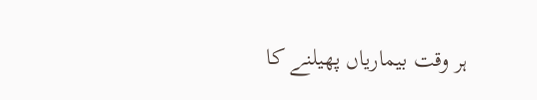ہر وقت بیماریاں پھیلنے کا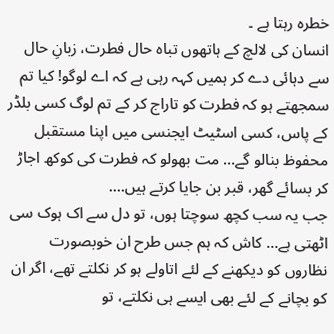خطرہ رہتا ہے ۔
انسان کی لالچ کے ہاتھوں تباہ حال فطرت، زبانِ حال سے دہائی دے کر ہمیں کہہ رہی ہے کہ اے لوگو! کیا تم سمجھتے ہو کہ فطرت کو تاراج کر کے تم لوگ کسی بلڈر کے پاس، کسی اسٹیٹ ایجنسی میں اپنا مستقبل محفوظ بنالو گے… مت بھولو کہ فطرت کی کوکھ اجاڑ کر بسائے گھر، قبر بن جایا کرتے ہیں….
جب یہ سب کچھ سوچتا ہوں، تو دل سے اک ہوک سی اٹھتی ہے… کاش کہ ہم جس طرح ان خوبصورت نظاروں کو دیکھنے کے لئے اتاولے ہو کر نکلتے تھے، اگر ان کو بچانے کے لئے بھی ایسے ہی نکلتے، تو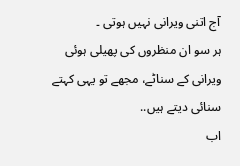آج اتنی ویرانی نہیں ہوتی ۔
ہر سو ان منظروں کی پھیلی ہوئی ویرانی کے سناٹے، مجھے تو یہی کہتے سنائی دیتے ہیں..
اب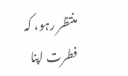منتظر رہو، کہ فطرت اپنا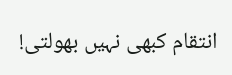انتقام کبھی نہیں بھولتی!